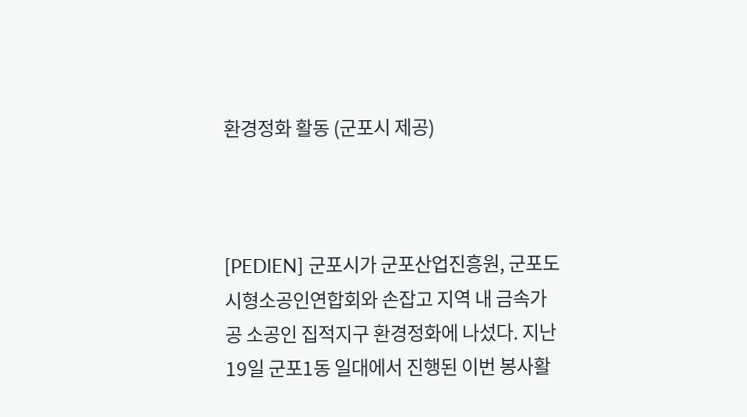환경정화 활동 (군포시 제공)



[PEDIEN] 군포시가 군포산업진흥원, 군포도시형소공인연합회와 손잡고 지역 내 금속가공 소공인 집적지구 환경정화에 나섰다. 지난 19일 군포1동 일대에서 진행된 이번 봉사활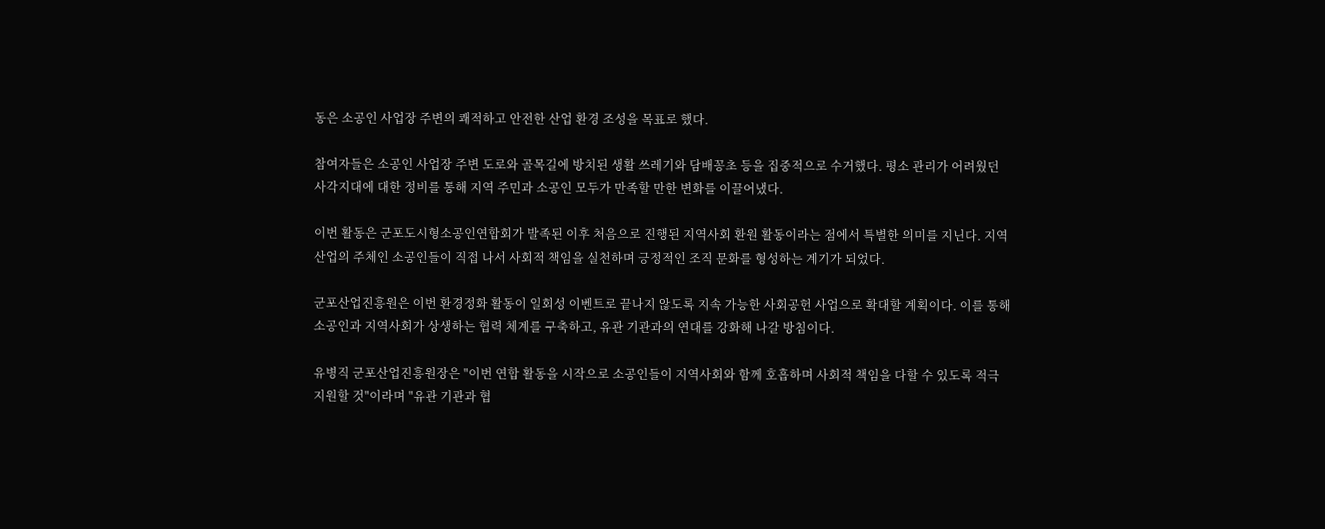동은 소공인 사업장 주변의 쾌적하고 안전한 산업 환경 조성을 목표로 했다.

참여자들은 소공인 사업장 주변 도로와 골목길에 방치된 생활 쓰레기와 담배꽁초 등을 집중적으로 수거했다. 평소 관리가 어려웠던 사각지대에 대한 정비를 통해 지역 주민과 소공인 모두가 만족할 만한 변화를 이끌어냈다.

이번 활동은 군포도시형소공인연합회가 발족된 이후 처음으로 진행된 지역사회 환원 활동이라는 점에서 특별한 의미를 지닌다. 지역 산업의 주체인 소공인들이 직접 나서 사회적 책임을 실천하며 긍정적인 조직 문화를 형성하는 계기가 되었다.

군포산업진흥원은 이번 환경정화 활동이 일회성 이벤트로 끝나지 않도록 지속 가능한 사회공헌 사업으로 확대할 계획이다. 이를 통해 소공인과 지역사회가 상생하는 협력 체계를 구축하고, 유관 기관과의 연대를 강화해 나갈 방침이다.

유병직 군포산업진흥원장은 "이번 연합 활동을 시작으로 소공인들이 지역사회와 함께 호흡하며 사회적 책임을 다할 수 있도록 적극 지원할 것"이라며 "유관 기관과 협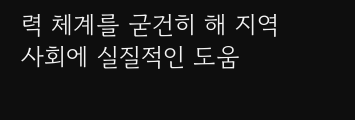력 체계를 굳건히 해 지역사회에 실질적인 도움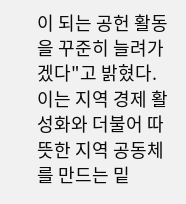이 되는 공헌 활동을 꾸준히 늘려가겠다"고 밝혔다. 이는 지역 경제 활성화와 더불어 따뜻한 지역 공동체를 만드는 밑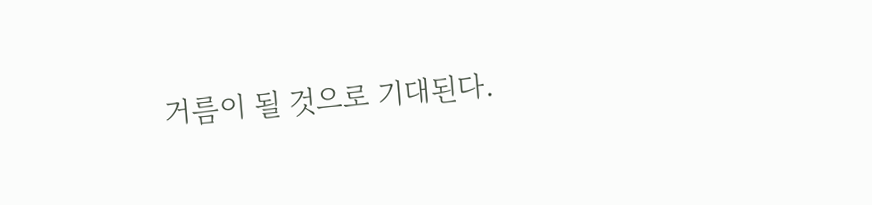거름이 될 것으로 기대된다.